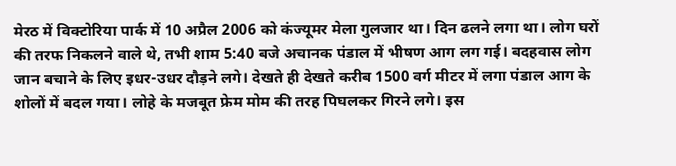मेरठ में विक्टोरिया पार्क में 10 अप्रैल 2006 को कंज्यूमर मेला गुलजार था। दिन ढलने लगा था। लोग घरों की तरफ निकलने वाले थे, तभी शाम 5:40 बजे अचानक पंडाल में भीषण आग लग गई। बदहवास लोग जान बचाने के लिए इधर-उधर दौड़ने लगे। देखते ही देखते करीब 1500 वर्ग मीटर में लगा पंडाल आग के शोलों में बदल गया। लोहे के मजबूत फ्रेम मोम की तरह पिघलकर गिरने लगे। इस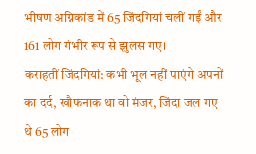भीषण अग्निकांड में 65 जिंदगियां चलीं गईं और 161 लोग गंभीर रूप से झुलस गए।
कराहतीं जिंदगियां: कभी भूल नहीं पाएंगे अपनों का दर्द, खौफनाक था वो मंजर, जिंदा जल गए थे 65 लोग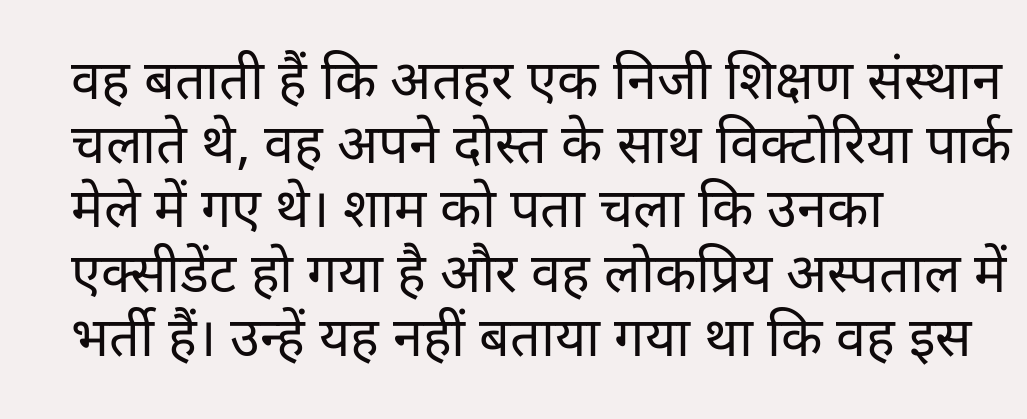वह बताती हैं कि अतहर एक निजी शिक्षण संस्थान चलाते थे, वह अपने दोस्त के साथ विक्टोरिया पार्क मेले में गए थे। शाम को पता चला कि उनका एक्सीडेंट हो गया है और वह लोकप्रिय अस्पताल में भर्ती हैं। उन्हें यह नहीं बताया गया था कि वह इस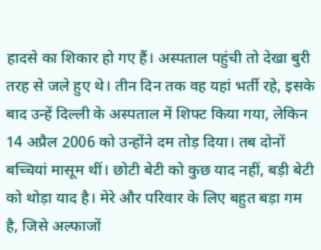हादसे का शिकार हो गए हैं। अस्पताल पहुंची तो देखा बुरी तरह से जले हुए थे। तीन दिन तक वह यहां भर्ती रहे, इसके बाद उन्हें दिल्ली के अस्पताल में शिफ्ट किया गया, लेकिन 14 अप्रैल 2006 को उन्होंने दम तोड़ दिया। तब दोनों बच्चियां मासूम थीं। छोटी बेटी को कुछ याद नहीं, बड़ी बेटी को थोड़ा याद है। मेरे और परिवार के लिए बहुत बड़ा गम है, जिसे अल्फाजों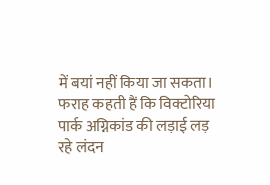में बयां नहीं किया जा सकता।
फराह कहती हैं कि विक्टोरिया पार्क अग्निकांड की लड़ाई लड़ रहे लंदन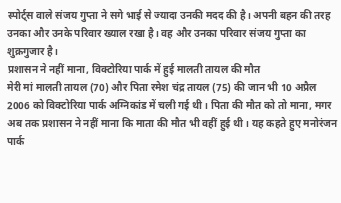स्पोर्ट्स वाले संजय गुप्ता ने सगे भाई से ज्यादा उनकी मदद की है। अपनी बहन की तरह उनका और उनके परिवार ख्याल रखा है। वह और उनका परिवार संजय गुप्ता का शुक्रगुजार है।
प्रशासन ने नहीं माना, विक्टोरिया पार्क में हुई मालती तायल की मौत
मेरी मां मालती तायल (70) और पिता रमेश चंद्र तायल (75) की जान भी 10 अप्रैल 2006 को विक्टोरिया पार्क अग्निकांड में चली गई थी। पिता की मौत को तो माना, मगर अब तक प्रशासन ने नहीं माना कि माता की मौत भी वहीं हुई थी। यह कहते हुए मनोरंजन पार्क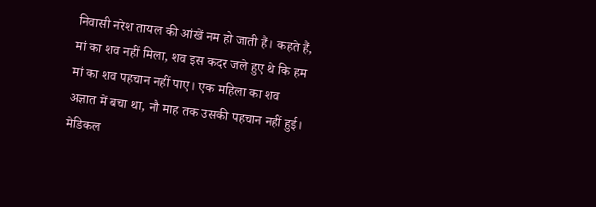निवासी नरेश तायल की आंखें नम हो जाती हैं। कहते हैं, मां का शव नहीं मिला, शव इस कदर जले हुए थे कि हम मां का शव पहचान नहीं पाए। एक महिला का शव अज्ञात में बचा था, नौ माह तक उसकी पहचान नहीं हुई। मेडिकल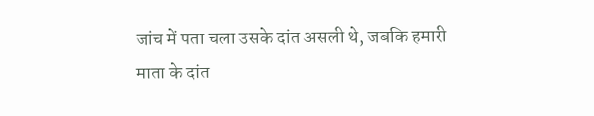जांच में पता चला उसके दांत असली थे, जबकि हमारी माता के दांत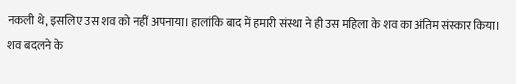नकली थे, इसलिए उस शव को नहीं अपनाया। हालांकि बाद में हमारी संस्था ने ही उस महिला के शव का अंतिम संस्कार किया। शव बदलने के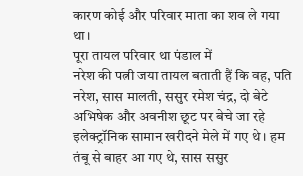कारण कोई और परिवार माता का शव ले गया था।
पूरा तायल परिवार था पंडाल में
नरेश की पत्नी जया तायल बताती हैं कि वह, पति नरेश, सास मालती, ससुर रमेश चंद्र, दो बेटे अभिषेक और अवनीश छूट पर बेचे जा रहे इलेक्ट्रॉनिक सामान खरीदने मेले में गए थे। हम तंबू से बाहर आ गए थे, सास ससुर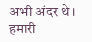अभी अंदर थे। हमारी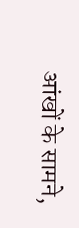आंखों के सामने,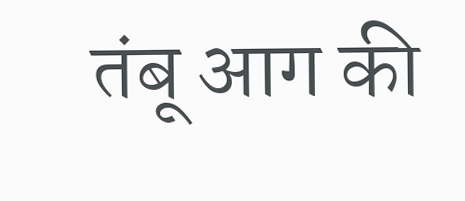तंबू आग की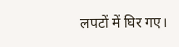लपटों में घिर गए।